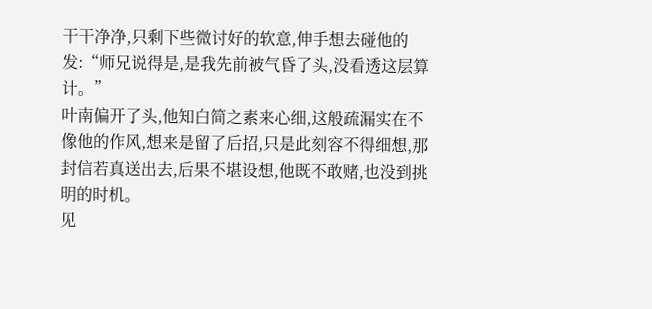干干净净,只剩下些微讨好的软意,伸手想去碰他的发:“师兄说得是,是我先前被气昏了头,没看透这层算计。”
叶南偏开了头,他知白简之素来心细,这般疏漏实在不像他的作风,想来是留了后招,只是此刻容不得细想,那封信若真送出去,后果不堪设想,他既不敢赌,也没到挑明的时机。
见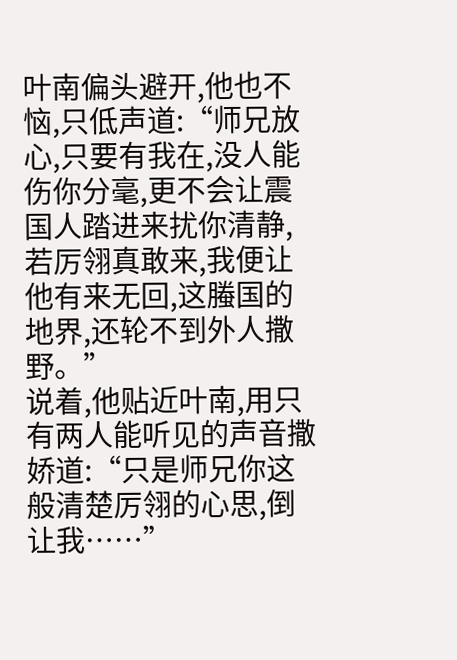叶南偏头避开,他也不恼,只低声道:“师兄放心,只要有我在,没人能伤你分毫,更不会让震国人踏进来扰你清静,若厉翎真敢来,我便让他有来无回,这螣国的地界,还轮不到外人撒野。”
说着,他贴近叶南,用只有两人能听见的声音撒娇道:“只是师兄你这般清楚厉翎的心思,倒让我……”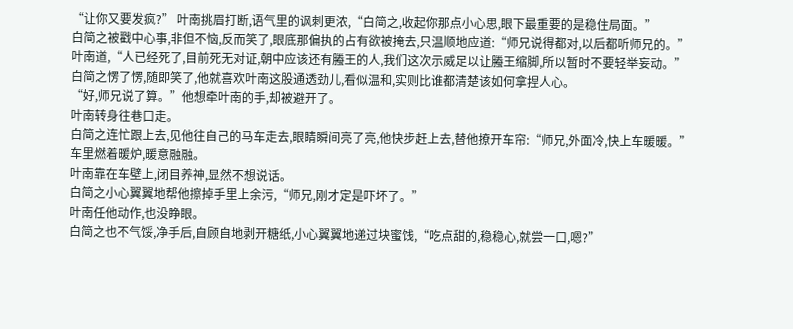“让你又要发疯?” 叶南挑眉打断,语气里的讽刺更浓,“白简之,收起你那点小心思,眼下最重要的是稳住局面。”
白简之被戳中心事,非但不恼,反而笑了,眼底那偏执的占有欲被掩去,只温顺地应道:“师兄说得都对,以后都听师兄的。”
叶南道,“人已经死了,目前死无对证,朝中应该还有螣王的人,我们这次示威足以让螣王缩脚,所以暂时不要轻举妄动。”
白简之愣了愣,随即笑了,他就喜欢叶南这股通透劲儿,看似温和,实则比谁都清楚该如何拿捏人心。
“好,师兄说了算。”他想牵叶南的手,却被避开了。
叶南转身往巷口走。
白简之连忙跟上去,见他往自己的马车走去,眼睛瞬间亮了亮,他快步赶上去,替他撩开车帘:“师兄,外面冷,快上车暖暖。”
车里燃着暖炉,暖意融融。
叶南靠在车壁上,闭目养神,显然不想说话。
白简之小心翼翼地帮他擦掉手里上余污,“师兄,刚才定是吓坏了。”
叶南任他动作,也没睁眼。
白简之也不气馁,净手后,自顾自地剥开糖纸,小心翼翼地递过块蜜饯,“吃点甜的,稳稳心,就尝一口,嗯?”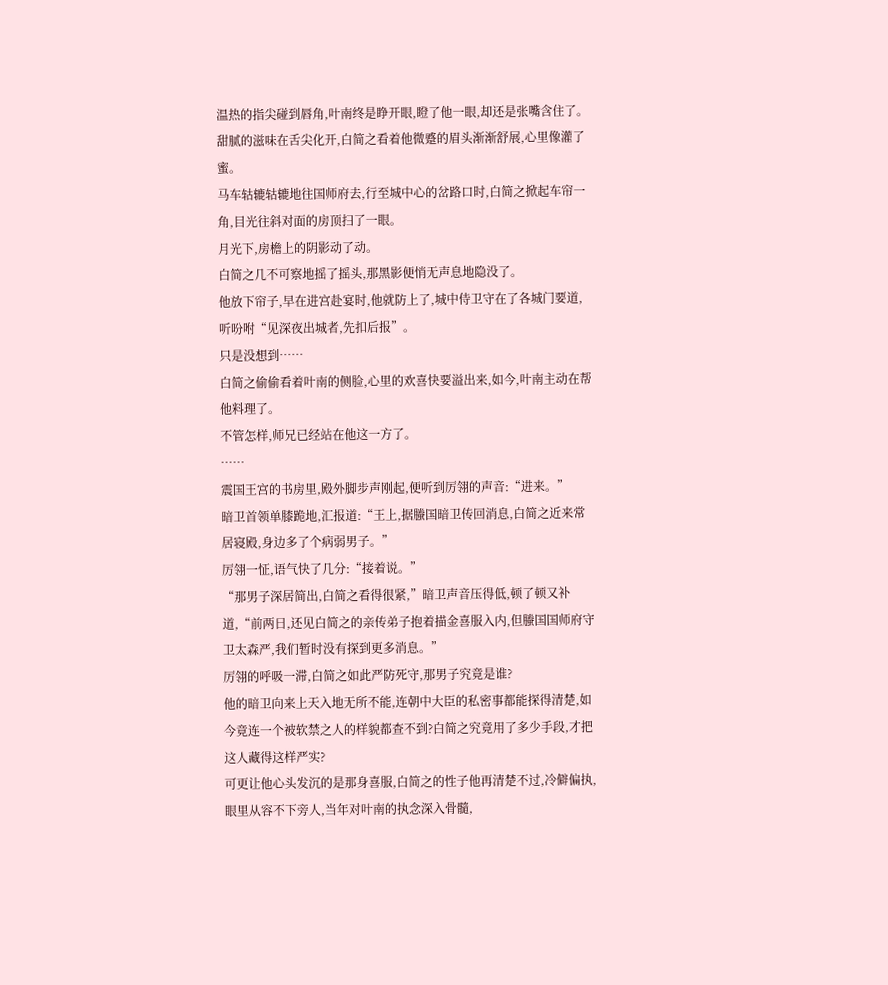温热的指尖碰到唇角,叶南终是睁开眼,瞪了他一眼,却还是张嘴含住了。
甜腻的滋味在舌尖化开,白简之看着他微蹙的眉头渐渐舒展,心里像灌了蜜。
马车轱辘轱辘地往国师府去,行至城中心的岔路口时,白简之掀起车帘一角,目光往斜对面的房顶扫了一眼。
月光下,房檐上的阴影动了动。
白简之几不可察地摇了摇头,那黑影便悄无声息地隐没了。
他放下帘子,早在进宫赴宴时,他就防上了,城中侍卫守在了各城门要道,听吩咐“见深夜出城者,先扣后报”。
只是没想到……
白简之偷偷看着叶南的侧脸,心里的欢喜快要溢出来,如今,叶南主动在帮他料理了。
不管怎样,师兄已经站在他这一方了。
……
震国王宫的书房里,殿外脚步声刚起,便听到厉翎的声音:“进来。”
暗卫首领单膝跪地,汇报道:“王上,据螣国暗卫传回消息,白简之近来常居寝殿,身边多了个病弱男子。”
厉翎一怔,语气快了几分:“接着说。”
“那男子深居简出,白简之看得很紧,”暗卫声音压得低,顿了顿又补道,“前两日,还见白简之的亲传弟子抱着描金喜服入内,但螣国国师府守卫太森严,我们暂时没有探到更多消息。”
厉翎的呼吸一滞,白简之如此严防死守,那男子究竟是谁?
他的暗卫向来上天入地无所不能,连朝中大臣的私密事都能探得清楚,如今竟连一个被软禁之人的样貌都查不到?白简之究竟用了多少手段,才把这人藏得这样严实?
可更让他心头发沉的是那身喜服,白简之的性子他再清楚不过,冷僻偏执,眼里从容不下旁人,当年对叶南的执念深入骨髓,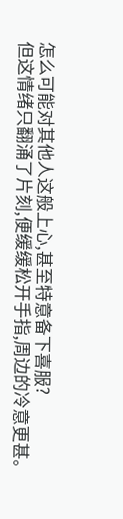怎么可能对其他人这般上心,甚至特意备下喜服?
但这情绪只翻涌了片刻,便缓缓松开手指,周边的冷意更甚。